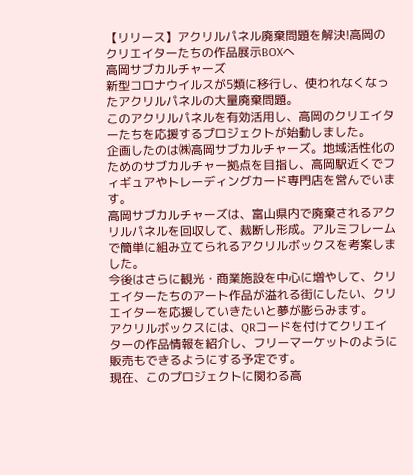【リリース】アクリルパネル廃棄問題を解決!高岡のクリエイターたちの作品展示BOXへ
高岡サブカルチャーズ
新型コロナウイルスが5類に移行し、使われなくなったアクリルパネルの大量廃棄問題。
このアクリルパネルを有効活用し、高岡のクリエイターたちを応援するプロジェクトが始動しました。
企画したのは㈱高岡サブカルチャーズ。地域活性化のためのサブカルチャー拠点を目指し、高岡駅近くでフィギュアやトレーディングカード専門店を営んでいます。
高岡サブカルチャーズは、富山県内で廃棄されるアクリルパネルを回収して、裁断し形成。アルミフレームで簡単に組み立てられるアクリルボックスを考案しました。
今後はさらに観光・商業施設を中心に増やして、クリエイターたちのアート作品が溢れる街にしたい、クリエイターを応援していきたいと夢が膨らみます。
アクリルボックスには、QRコードを付けてクリエイターの作品情報を紹介し、フリーマーケットのように販売もできるようにする予定です。
現在、このプロジェクトに関わる高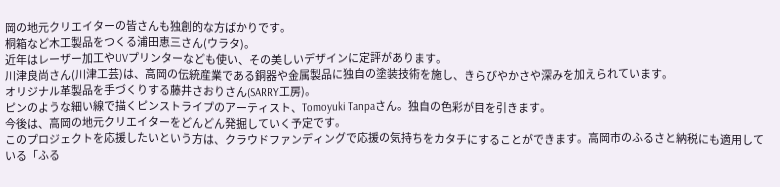岡の地元クリエイターの皆さんも独創的な方ばかりです。
桐箱など木工製品をつくる浦田恵三さん(ウラタ)。
近年はレーザー加工やUVプリンターなども使い、その美しいデザインに定評があります。
川津良尚さん(川津工芸)は、高岡の伝統産業である銅器や金属製品に独自の塗装技術を施し、きらびやかさや深みを加えられています。
オリジナル革製品を手づくりする藤井さおりさん(SARRY工房)。
ピンのような細い線で描くピンストライプのアーティスト、Tomoyuki Tanpaさん。独自の色彩が目を引きます。
今後は、高岡の地元クリエイターをどんどん発掘していく予定です。
このプロジェクトを応援したいという方は、クラウドファンディングで応援の気持ちをカタチにすることができます。高岡市のふるさと納税にも適用している「ふる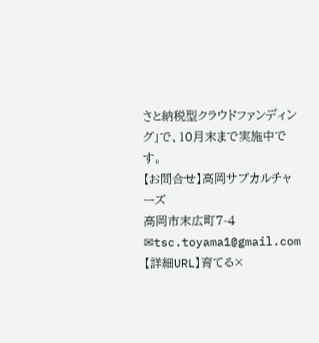さと納税型クラウドファンディング」で、10月末まで実施中です。
【お問合せ】高岡サブカルチャーズ
高岡市末広町7-4
✉tsc.toyama1@gmail.com
【詳細URL】育てる×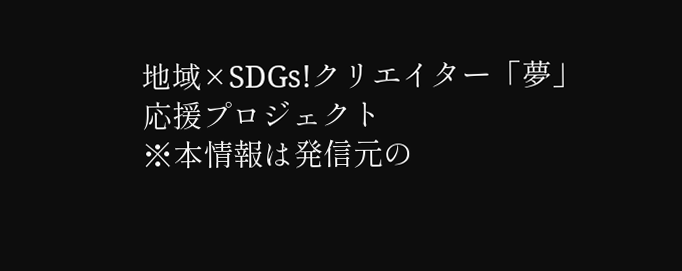地域×SDGs!クリエイター「夢」応援プロジェクト
※本情報は発信元の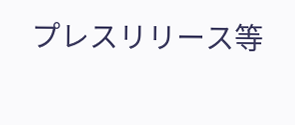プレスリリース等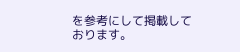を参考にして掲載しております。